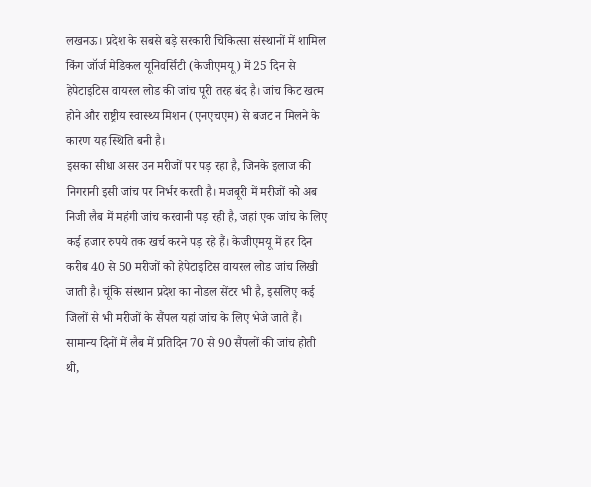लखनऊ। प्रदेश के सबसे बड़े सरकारी चिकित्सा संस्थानों में शामिल किंग जॉर्ज मेडिकल यूनिवर्सिटी (केजीएमयू) में 25 दिन से हेपेटाइटिस वायरल लोड की जांच पूरी तरह बंद है। जांच किट खत्म होने और राष्ट्रीय स्वास्थ्य मिशन (एनएचएम) से बजट न मिलने के कारण यह स्थिति बनी है।
इसका सीधा असर उन मरीजों पर पड़ रहा है, जिनके इलाज की निगरानी इसी जांच पर निर्भर करती है। मजबूरी में मरीजों को अब निजी लैब में महंगी जांच करवानी पड़ रही है, जहां एक जांच के लिए कई हजार रुपये तक खर्च करने पड़ रहे हैं। केजीएमयू में हर दिन करीब 40 से 50 मरीजों को हेपेटाइटिस वायरल लोड जांच लिखी जाती है। चूंकि संस्थान प्रदेश का नोडल सेंटर भी है, इसलिए कई जिलों से भी मरीजों के सैंपल यहां जांच के लिए भेजे जाते हैं। सामान्य दिनों में लैब में प्रतिदिन 70 से 90 सैंपलों की जांच होती थी,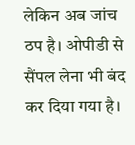लेकिन अब जांच ठप है। ओपीडी से सैंपल लेना भी बंद कर दिया गया है।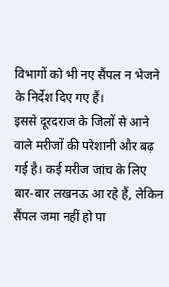विभागों को भी नए सैंपल न भेजने के निर्देश दिए गए हैं।
इससे दूरदराज के जिलों से आने वाले मरीजों की परेशानी और बढ़ गई है। कई मरीज जांच के लिए बार-बार लखनऊ आ रहे हैं, लेकिन सैंपल जमा नहीं हो पा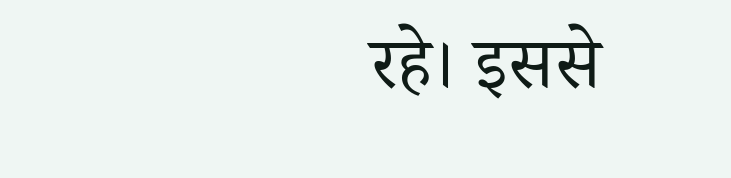रहे। इससे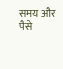समय और पैसे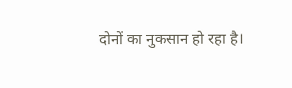दोनों का नुकसान हो रहा है।